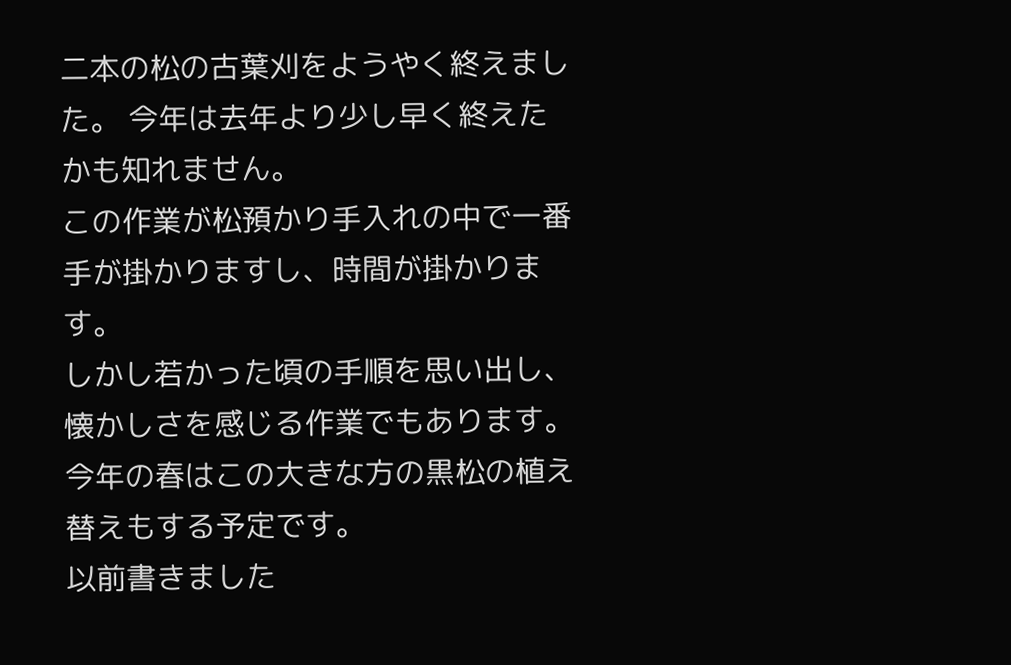二本の松の古葉刈をようやく終えました。 今年は去年より少し早く終えたかも知れません。
この作業が松預かり手入れの中で一番手が掛かりますし、時間が掛かります。
しかし若かった頃の手順を思い出し、懐かしさを感じる作業でもあります。
今年の春はこの大きな方の黒松の植え替えもする予定です。
以前書きました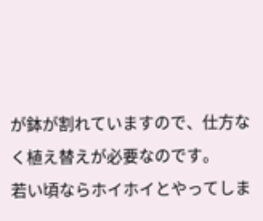が鉢が割れていますので、仕方なく植え替えが必要なのです。
若い頃ならホイホイとやってしま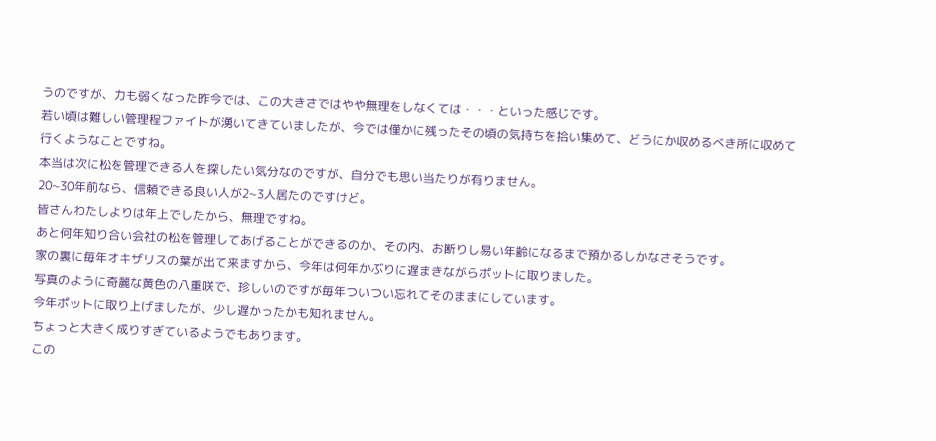うのですが、力も弱くなった昨今では、この大きさではやや無理をしなくては・・・といった感じです。
若い頃は難しい管理程ファイトが湧いてきていましたが、今では僅かに残ったその頃の気持ちを拾い集めて、どうにか収めるべき所に収めて行くようなことですね。
本当は次に松を管理できる人を探したい気分なのですが、自分でも思い当たりが有りません。
20~30年前なら、信頼できる良い人が2~3人居たのですけど。
皆さんわたしよりは年上でしたから、無理ですね。
あと何年知り合い会社の松を管理してあげることができるのか、その内、お断りし易い年齢になるまで預かるしかなさそうです。
家の裏に毎年オキザリスの葉が出て来ますから、今年は何年かぶりに遅まきながらポットに取りました。
写真のように奇麗な黄色の八重咲で、珍しいのですが毎年ついつい忘れてそのままにしています。
今年ポットに取り上げましたが、少し遅かったかも知れません。
ちょっと大きく成りすぎているようでもあります。
この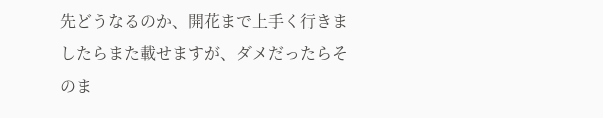先どうなるのか、開花まで上手く行きましたらまた載せますが、ダメだったらそのま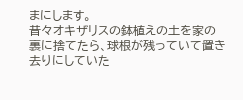まにします。
昔々オキザリスの鉢植えの土を家の裏に捨てたら、球根が残っていて置き去りにしていた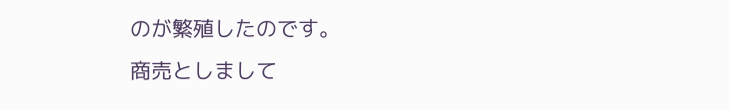のが繁殖したのです。
商売としまして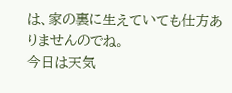は、家の裏に生えていても仕方ありませんのでね。
今日は天気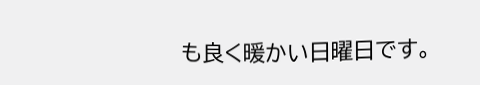も良く暖かい日曜日です。